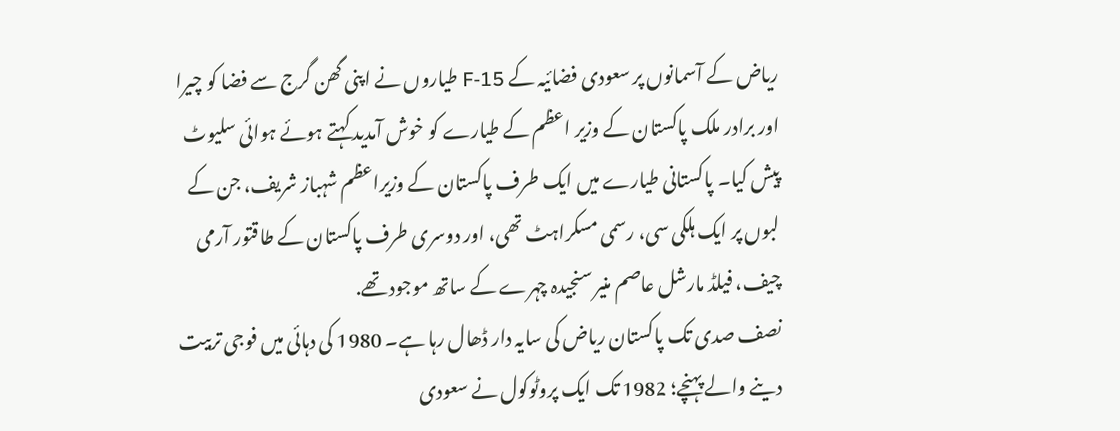ریاض کے آسمانوں پر سعودی فضائیہ کے F-15 طیاروں نے اپنی گھن گرج سے فضا کو چیرا اور برادر ملک پاکستان کے وزیر اعظم کے طیارے کو خوش آمدید کہتے ہوئے ہوائی سلیوٹ پیش کیا۔ پاکستانی طیارے میں ایک طرف پاکستان کے وزیراعظم شہباز شریف، جن کے لبوں پر ایک ہلکی سی، رسمی مسکراہٹ تھی، اور دوسری طرف پاکستان کے طاقتور آرمی چیف، فیلڈ مارشل عاصم منیر سنجیدہ چہرے کے ساتھ موجود تھے.
نصف صدی تک پاکستان ریاض کی سایہ دار ڈھال رہا ہے۔ 1980 کی دہائی میں فوجی تربیت دینے والے پہنچے؛ 1982 تک ایک پروٹوکول نے سعودی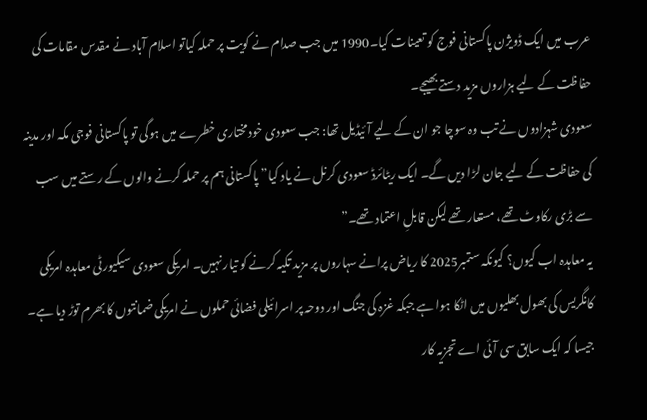عرب میں ایک ڈویژن پاکستانی فوج کو تعینات کیا۔1990 میں جب صدام نے کویت پر حملہ کیاتو اسلام آباد نے مقدس مقامات کی حفاظت کے لیے ہزاروں مزید دستے بھیجے۔
سعودی شہزادوں نے تب وہ سوچا جو ان کے لیے آئیڈیل تھا: جب سعودی خودمختاری خطرے میں ہوگی تو پاکستانی فوجی مکہ اور مدینہ کی حفاظت کے لیے جان لڑا دیں گے۔ ایک ریٹائرڈ سعودی کرنل نے یاد کیا”پاکستانی ہم پر حملہ کرنے والوں کے رستے میں سب سے بڑی رکاوٹ تھے، مستعار تھے لیکن قابلِ اعتماد تھے۔”
یہ معاہدہ اب کیوں؟ کیونکہ ستمبر2025 کا ریاض پرانے سہاروں پر مزید تکیہ کرنے کو تیار نہیں۔ امریکی سعودی سیکیورٹی معاہدہ امریکی کانگریس کی بھول بھلیوں میں اٹکا ہوا ہے جبکہ غزہ کی جنگ اور دوحہ پر اسرائیلی فضائی حملوں نے امریکی ضمانتوں کا بھرم توڑ دیا ہے۔ جیسا کہ ایک سابق سی آئی اے تجزیہ کار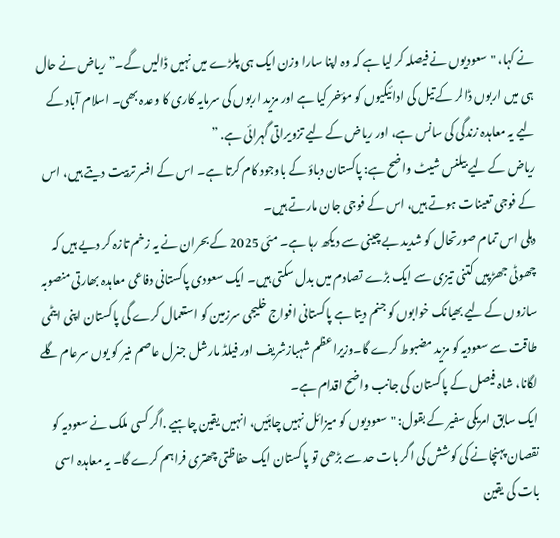نے کہا، "سعودیوں نے فیصلہ کر لیا ہے کہ وہ اپنا سارا وزن ایک ہی پلڑے میں نہیں ڈالیں گے۔” ریاض نے حال ہی میں اربوں ڈالر کے تیل کی ادائیگیوں کو مؤخر کیا ہے اور مزید اربوں کی سرمایہ کاری کا وعدہ بھی۔ اسلام آباد کے لیے یہ معاہدہ زندگی کی سانس ہے، اور ریاض کے لیے تزویراتی گہرائی ہے. ”
ریاض کے لیے بیلنس شیٹ واضح ہے: پاکستان دباؤ کے باوجود کام کرتا ہے۔ اس کے افسر تربیت دیتے ہیں، اس کے فوجی تعینات ہوتے ہیں، اس کے فوجی جان مارتے ہیں۔
دہلی اس تمام صورتحال کو شدید بے چینی سے دیکھ رہا ہے۔ مئی 2025 کے بحران نے یہ زخم تازہ کر دیے ہیں کہ چھوٹی جھڑپیں کتنی تیزی سے ایک بڑے تصادم میں بدل سکتی ہیں۔ ایک سعودی پاکستانی دفاعی معاہدہ بھارتی منصوبہ سازوں کے لیے بھیانک خوابوں کو جنم دیتا ہے پاکستانی افواج خلیجی سرزمین کو استعمال کرے گی پاکستان اپنی ایٹمی طاقت سے سعودیہ کو مزید مضبوط کرے گا۔وزیراعظم شہبازشریف اور فیلڈ مارشل جنرل عاصم منیر کو یوں سرعام گلے لگانا، شاہ فیصل کے پاکستان کی جانب واضح اقدام ہے۔
ایک سابق امریکی سفیر کے بقول: "سعودیوں کو میزائل نہیں چاہئیں، انہیں یقین چاہیے .اگر کسی ملک نے سعودیہ کو نقصان پہنچانے کی کوشش کی اگر بات حد سے بڑھی تو پاکستان ایک حفاظتی چھتری فراہم کرے گا۔ یہ معاہدہ اسی بات کی یقین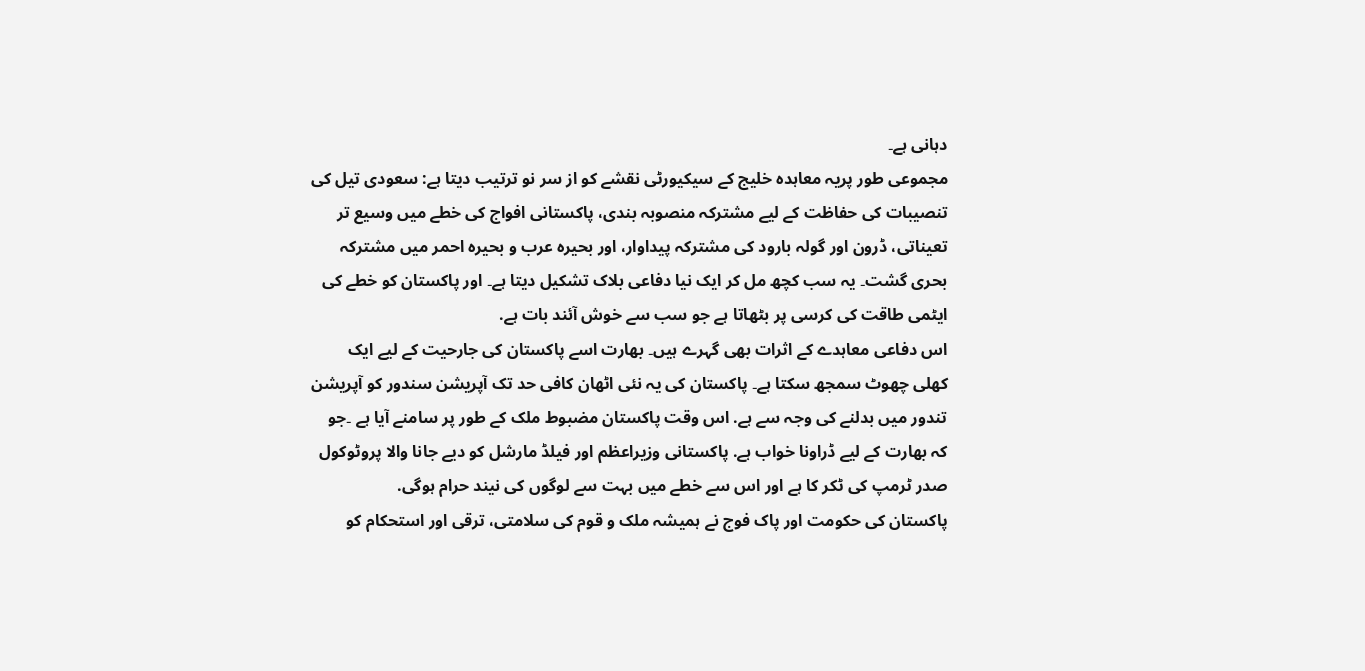دہانی ہے۔
مجموعی طور پریہ معاہدہ خلیج کے سیکیورٹی نقشے کو از سر نو ترتیب دیتا ہے: سعودی تیل کی تنصیبات کی حفاظت کے لیے مشترکہ منصوبہ بندی، پاکستانی افواج کی خطے میں وسیع تر تعیناتی، ڈرون اور گولہ بارود کی مشترکہ پیداوار، اور بحیرہ عرب و بحیرہ احمر میں مشترکہ بحری گشت۔ یہ سب کچھ مل کر ایک نیا دفاعی بلاک تشکیل دیتا ہے۔ اور پاکستان کو خطے کی ایٹمی طاقت کی کرسی پر بٹھاتا ہے جو سب سے خوش آئند بات ہے.
اس دفاعی معاہدے کے اثرات بھی گہرے ہیں۔ بھارت اسے پاکستان کی جارحیت کے لیے ایک کھلی چھوٹ سمجھ سکتا ہے۔ پاکستان کی یہ نئی اٹھان کافی حد تک آپریشن سندور کو آپریشن تندور میں بدلنے کی وجہ سے ہے. اس وقت پاکستان مضبوط ملک کے طور پر سامنے آیا ہے ۔جو کہ بھارت کے لیے ڈراونا خواب ہے. پاکستانی وزیراعظم اور فیلڈ مارشل کو دیے جانا والا پروٹوکول صدر ٹرمپ کی ٹکر کا ہے اور اس سے خطے میں بہت سے لوگوں کی نیند حرام ہوگی.
پاکستان کی حکومت اور پاک فوج نے ہمیشہ ملک و قوم کی سلامتی، ترقی اور استحکام کو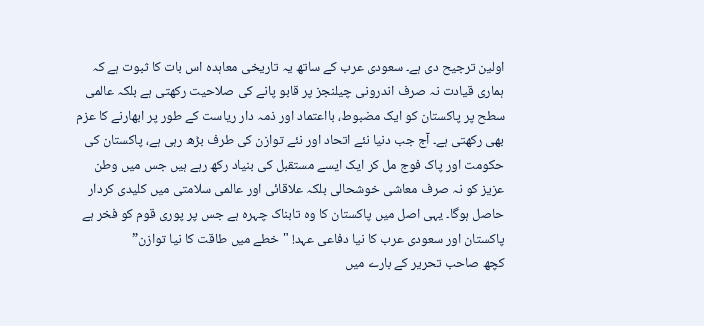اولین ترجیح دی ہے۔ سعودی عرب کے ساتھ یہ تاریخی معاہدہ اس بات کا ثبوت ہے کہ ہماری قیادت نہ صرف اندرونی چیلنجز پر قابو پانے کی صلاحیت رکھتی ہے بلکہ عالمی سطح پر پاکستان کو ایک مضبوط، بااعتماد اور ذمہ دار ریاست کے طور پر ابھارنے کا عزم بھی رکھتی ہے۔ آج جب دنیا نئے اتحاد اور نئے توازن کی طرف بڑھ رہی ہے، پاکستان کی حکومت اور پاک فوج مل کر ایک ایسے مستقبل کی بنیاد رکھ رہے ہیں جس میں وطن عزیز کو نہ صرف معاشی خوشحالی بلکہ علاقائی اور عالمی سلامتی میں کلیدی کردار حاصل ہوگا۔ یہی اصل میں پاکستان کا وہ تابناک چہرہ ہے جس پر پوری قوم کو فخر ہے
پاکستان اور سعودی عرب کا نیا دفاعی عہد! "خطے میں طاقت کا نیا توازن”
کچھ صاحب تحریر کے بارے میں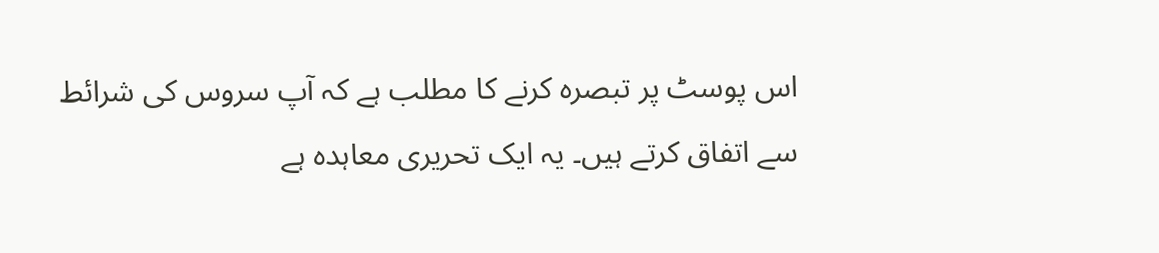اس پوسٹ پر تبصرہ کرنے کا مطلب ہے کہ آپ سروس کی شرائط سے اتفاق کرتے ہیں۔ یہ ایک تحریری معاہدہ ہے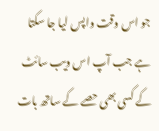جو اس وقت واپس لیا جا سکتا ہے جب آپ اس ویب سائٹ کے کسی بھی حصے کے ساتھ بات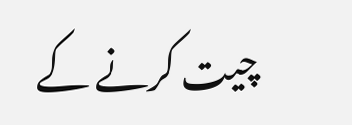چیت کرنے کے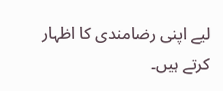لیے اپنی رضامندی کا اظہار کرتے ہیں۔